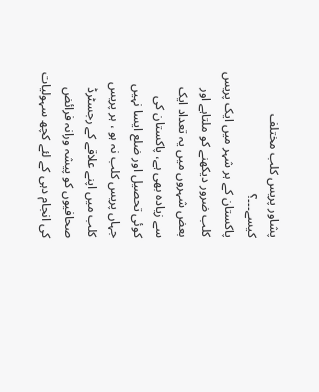پشاور پریس کلب مختلف کیسے۔۔۔؟
پاکستان کے ہر شہر میں ایک پریس کلب ضرور دیکھنے کو ملتاہے اور بعض شہروں میں یہ تعداد ایک سے زیادہ بھی ہے، پاکستان کی کوئی تحصیل اور ضلع ایسا نہیں جہاں پریس کلب نہ ہو ، ہر پریس کلب میں اپنے علاقے کے رجسٹرڈ صحافیوں کو پیشہ ورانہ فرائض کی انجام دہی کے لئے کچھ سہولیات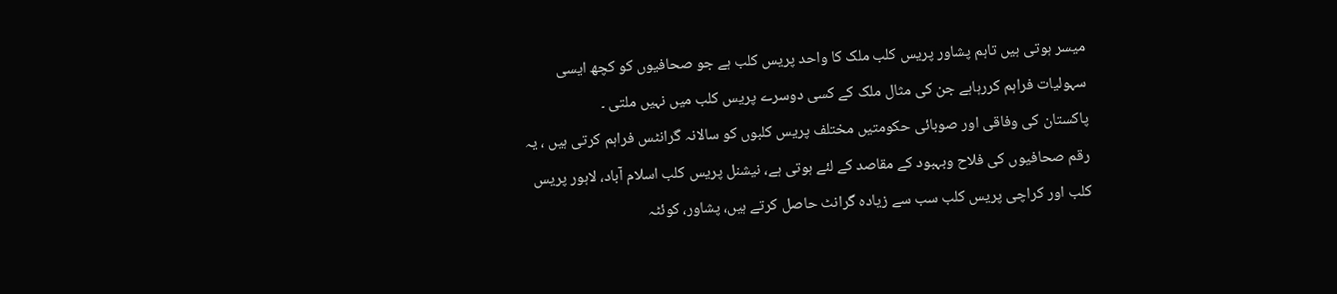میسر ہوتی ہیں تاہم پشاور پریس کلب ملک کا واحد پریس کلب ہے جو صحافیوں کو کچھ ایسی سہولیات فراہم کررہاہے جن کی مثال ملک کے کسی دوسرے پریس کلب میں نہیں ملتی ۔
پاکستان کی وفاقی اور صوبائی حکومتیں مختلف پریس کلبوں کو سالانہ گرانٹس فراہم کرتی ہیں ، یہ رقم صحافیوں کی فلاح وبہبود کے مقاصد کے لئے ہوتی ہے، نیشنل پریس کلب اسلام آباد، لاہور پریس کلب اور کراچی پریس کلب سب سے زیادہ گرانٹ حاصل کرتے ہیں، پشاور، کوئٹہ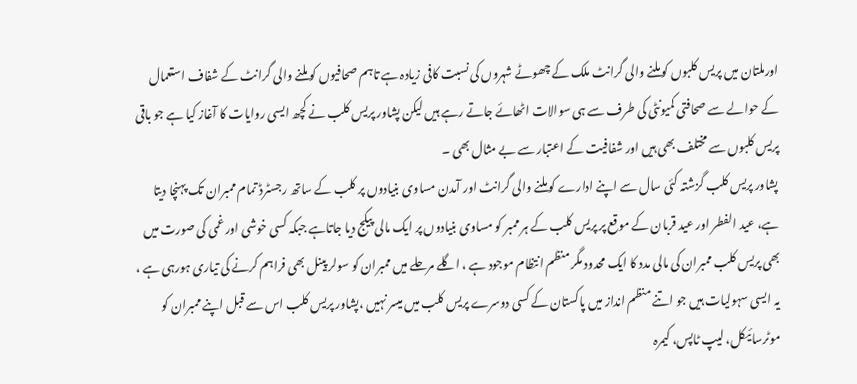اورملتان میں پریس کلبوں کو ملنے والی گرانٹ ملک کے چھوٹے شہروں کی نسبت کافی زیادہ ہے تاہم صحافیوں کو ملنے والی گرانٹ کے شفاف استعمال کے حوالے سے صحافتی کمیونٹی کی طرف سے ہی سوالات اٹھائے جاتے رہے ہیں لیکن پشاور پریس کلب نے کچھ ایسی روایات کا آغاز کیا ہے جو باقی پریس کلبوں سے مختلف بھی ہیں اور شفافیت کے اعتبار سے بے مثال بھی ۔
پشاور پریس کلب گزشتہ کئی سال سے اپنے ادارے کو ملنے والی گرانٹ اور آمدن مساوی بنیادوں پر کلب کے ساتھ رجسٹرڈ تمام ممبران تک پہنچا دیتا ہے، عید الفطر اور عید قربان کے موقع پر پریس کلب کے ہر ممبر کو مساوی بنیادوں پر ایک مالی پیکج دیا جاتاہے جبکہ کسی خوشی اور غمی کی صورت میں بھی پریس کلب ممبران کی مالی مدد کا ایک محدود مگر منظم انتظام موجود ہے ، اگلے مرحلے میں ممبران کو سولر پینل بھی فراہم کرنے کی تیاری ہورہی ہے ، یہ ایسی سہولیات ہیں جو اتنے منظم انداز میں پاکستان کے کسی دوسرے پریس کلب میں میسر نہیں ،پشاور پریس کلب اس سے قبل اپنے ممبران کو موٹرسائیکل، لیپ ٹاپس، کیمرہ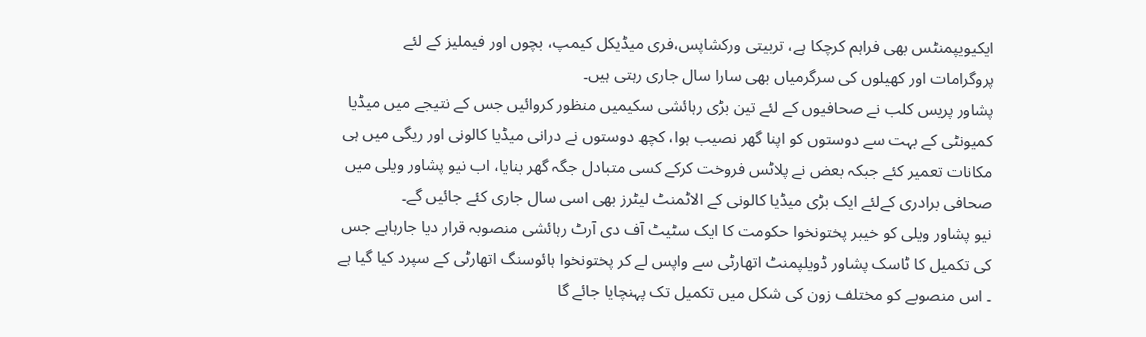ایکیویپمنٹس بھی فراہم کرچکا ہے، تربیتی ورکشاپس،فری میڈیکل کیمپ، بچوں اور فیملیز کے لئے پروگرامات اور کھیلوں کی سرگرمیاں بھی سارا سال جاری رہتی ہیں۔
پشاور پریس کلب نے صحافیوں کے لئے تین بڑی رہائشی سکیمیں منظور کروائیں جس کے نتیجے میں میڈیا کمیونٹی کے بہت سے دوستوں کو اپنا گھر نصیب ہوا، کچھ دوستوں نے درانی میڈیا کالونی اور ریگی میں ہی مکانات تعمیر کئے جبکہ بعض نے پلاٹس فروخت کرکے کسی متبادل جگہ گھر بنایا، اب نیو پشاور ویلی میں صحافی برادری کےلئے ایک بڑی میڈیا کالونی کے الاٹمنٹ لیٹرز بھی اسی سال جاری کئے جائیں گے۔
نیو پشاور ویلی کو خیبر پختونخوا حکومت کا ایک سٹیٹ آف دی آرٹ رہائشی منصوبہ قرار دیا جارہاہے جس کی تکمیل کا ٹاسک پشاور ڈویلپمنٹ اتھارٹی سے واپس لے کر پختونخوا ہائوسنگ اتھارٹی کے سپرد کیا گیا ہے ۔ اس منصوبے کو مختلف زون کی شکل میں تکمیل تک پہنچایا جائے گا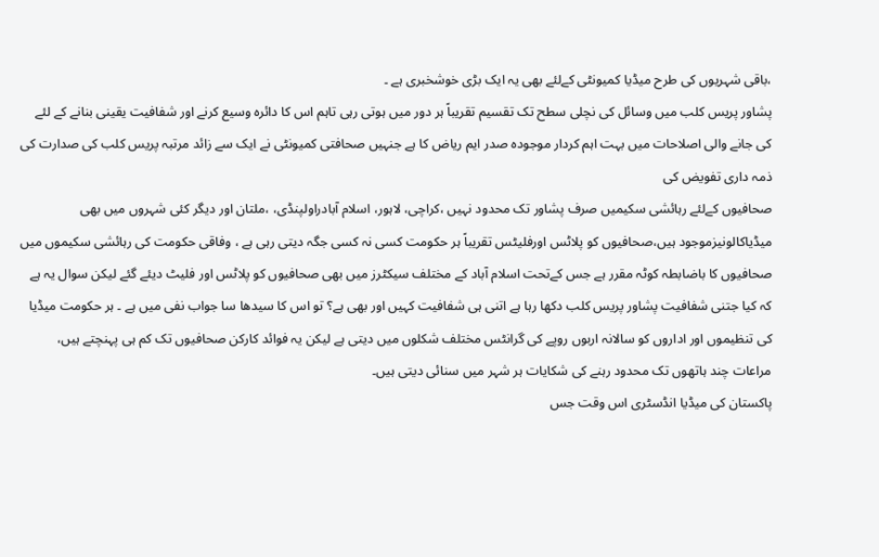،باقی شہریوں کی طرح میڈیا کمیونٹی کےلئے بھی یہ ایک بڑی خوشخبری ہے ۔
پشاور پریس کلب میں وسائل کی نچلی سطح تک تقسیم تقریباً ہر دور میں ہوتی رہی تاہم اس کا دائرہ وسیع کرنے اور شفافیت یقینی بنانے کے لئے کی جانے والی اصلاحات میں بہت اہم کردار موجودہ صدر ایم ریاض کا ہے جنہیں صحافتی کمیونٹی نے ایک سے زائد مرتبہ پریس کلب کی صدارت کی ذمہ داری تفویض کی
صحافیوں کےلئے رہائشی سکیمیں صرف پشاور تک محدود نہیں ،کراچی، لاہور، اسلام آبادراولپنڈی، ،ملتان اور دیگر کئی شہروں میں بھی میڈیاکالونیزموجود ہیں،صحافیوں کو پلاٹس اورفلیٹس تقریباً ہر حکومت کسی نہ کسی جگہ دیتی رہی ہے ، وفاقی حکومت کی رہائشی سکیموں میں صحافیوں کا باضابطہ کوٹہ مقرر ہے جس کےتحت اسلام آباد کے مختلف سیکٹرز میں بھی صحافیوں کو پلاٹس اور فلیٹ دیئے گئے لیکن سوال یہ ہے کہ کیا جتنی شفافیت پشاور پریس کلب دکھا رہا ہے اتنی ہی شفافیت کہیں اور بھی ہے؟ تو اس کا سیدھا سا جواب نفی میں ہے ۔ ہر حکومت میڈیا کی تنظیموں اور اداروں کو سالانہ اربوں روپے کی گرانٹس مختلف شکلوں میں دیتی ہے لیکن یہ فوائد کارکن صحافیوں تک کم ہی پہنچتے ہیں، مراعات چند ہاتھوں تک محدود رہنے کی شکایات ہر شہر میں سنائی دیتی ہیں۔
پاکستان کی میڈیا انڈسٹری اس وقت جس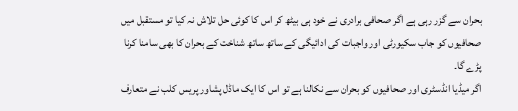بحران سے گزر رہی ہے اگر صحافی برادری نے خود ہی بیٹھ کر اس کا کوئی حل تلاش نہ کیا تو مستقبل میں صحافیوں کو جاب سکیورٹی اور واجبات کی ادائیگی کے ساتھ ساتھ شناخت کے بحران کا بھی سامنا کرنا پڑے گا۔
اگر میڈیا انڈسٹری اور صحافیوں کو بحران سے نکالنا ہے تو اس کا ایک ماڈل پشاور پریس کلب نے متعارف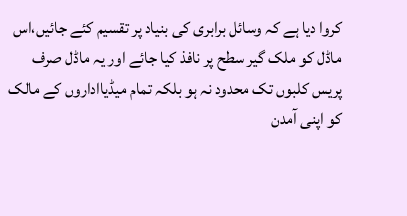کروا دیا ہے کہ وسائل برابری کی بنیاد پر تقسیم کئے جائیں،اس ماڈل کو ملک گیر سطح پر نافذ کیا جائے اور یہ ماڈل صرف پریس کلبوں تک محدود نہ ہو بلکہ تمام میڈیااداروں کے مالک کو اپنی آمدن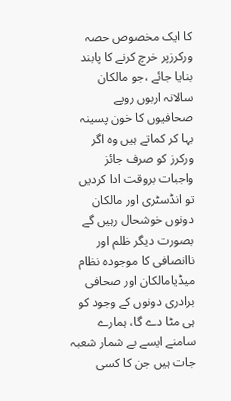کا ایک مخصوص حصہ ورکرزپر خرچ کرنے کا پابند بنایا جائے ،جو مالکان سالانہ اربوں روپے صحافیوں کا خون پسینہ بہا کر کماتے ہیں وہ اگر ورکرز کو صرف جائز واجبات بروقت ادا کردیں تو انڈسٹری اور مالکان دونوں خوشحال رہیں گے بصورت دیگر ظلم اور ناانصافی کا موجودہ نظام میڈیامالکان اور صحافی برادری دونوں کے وجود کو ہی مٹا دے گا، ہمارے سامنے ایسے بے شمار شعبہ جات ہیں جن کا کسی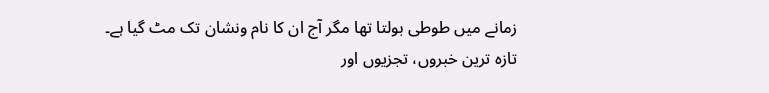زمانے میں طوطی بولتا تھا مگر آج ان کا نام ونشان تک مٹ گیا ہے۔
تازہ ترین خبروں، تجزیوں اور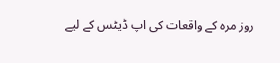روز مرہ کے واقعات کی اپ ڈیٹس کے لیے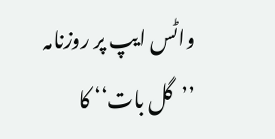واٹس ایپ پر روزنامہ ’’گل بات‘‘ کا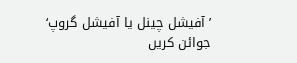’آفیشل چینل یا آفیشل گروپ‘ جوائن کریں